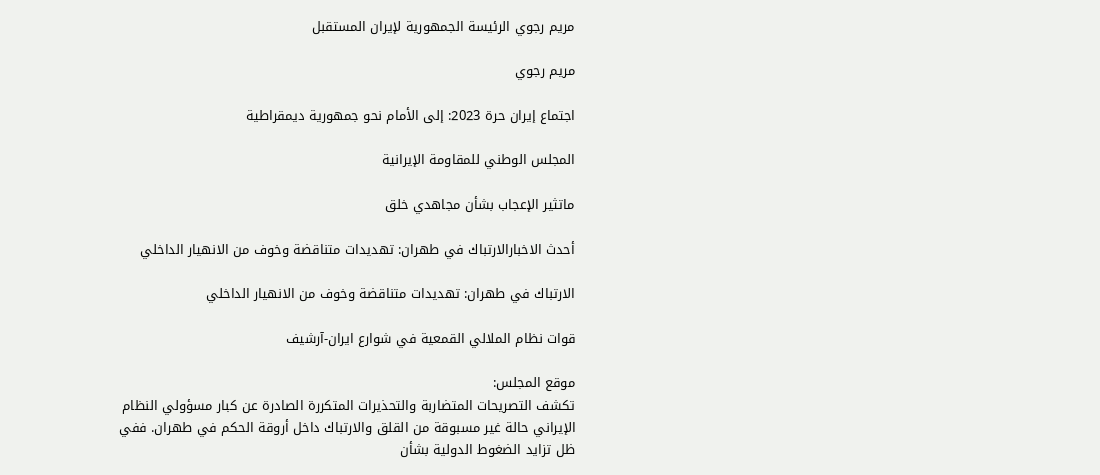مريم رجوي الرئيسة الجمهورية لإيران المستقبل

مريم رجوي

اجتماع إيران حرة 2023: إلى الأمام نحو جمهورية ديمقراطية

المجلس الوطني للمقاومة الإيرانية

ماتثير الإعجاب بشأن مجاهدي خلق

أحدث الاخبارالارتباك في طهران: تهديدات متناقضة وخوف من الانهيار الداخلي

الارتباك في طهران: تهديدات متناقضة وخوف من الانهيار الداخلي

قوات نظام الملالي القمعیة في شوارع ایران-آرشیف

موقع المجلس:
تكشف التصريحات المتضاربة والتحذيرات المتكررة الصادرة عن كبار مسؤولي النظام الإيراني حالة غير مسبوقة من القلق والارتباك داخل أروقة الحكم في طهران. ففي ظل تزايد الضغوط الدولية بشأن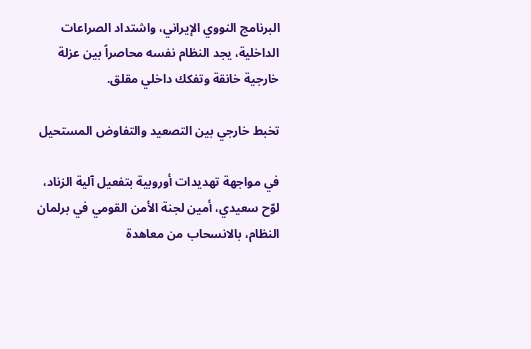البرنامج النووي الإيراني، واشتداد الصراعات الداخلية، يجد النظام نفسه محاصراً بين عزلة خارجية خانقة وتفكك داخلي مقلق.

تخبط خارجي بين التصعيد والتفاوض المستحيل

في مواجهة تهديدات أوروبية بتفعيل آلية الزناد، لوّح سعيدي، أمين لجنة الأمن القومي في برلمان النظام، بالانسحاب من معاهدة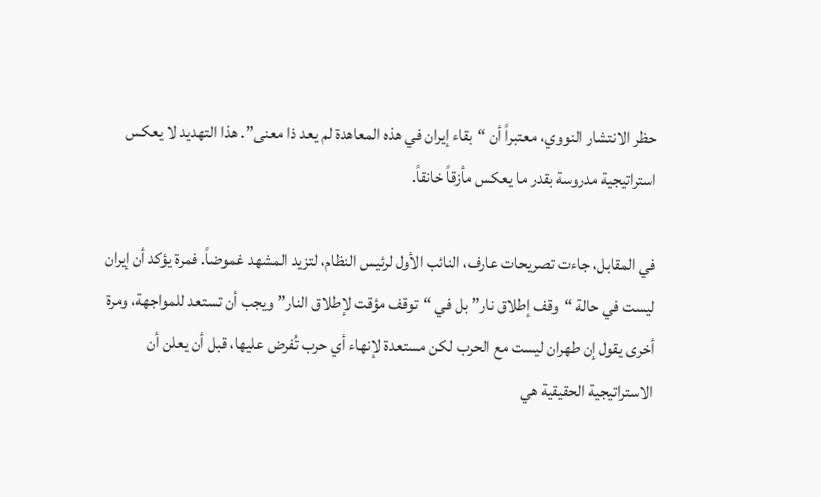حظر الانتشار النووي، معتبراً أن “بقاء إيران في هذه المعاهدة لم يعد ذا معنى”. هذا التهديد لا يعكس استراتيجية مدروسة بقدر ما يعكس مأزقاً خانقاً.

في المقابل، جاءت تصريحات عارف، النائب الأول لرئيس النظام، لتزيد المشهد غموضاً. فمرة يؤكد أن إيران ليست في حالة “وقف إطلاق نار” بل في “توقف مؤقت لإطلاق النار” ويجب أن تستعد للمواجهة، ومرة أخرى يقول إن طهران ليست مع الحرب لكن مستعدة لإنهاء أي حرب تُفرض عليها، قبل أن يعلن أن الاستراتيجية الحقيقية هي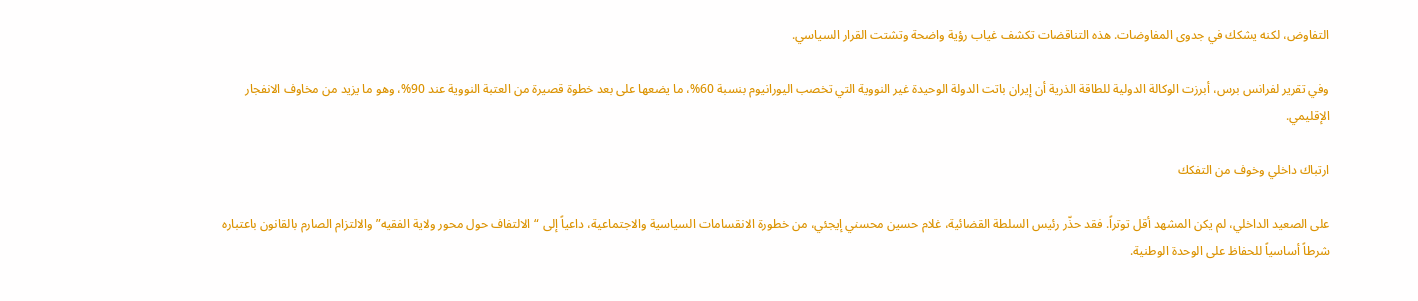التفاوض، لكنه يشكك في جدوى المفاوضات. هذه التناقضات تكشف غياب رؤية واضحة وتشتت القرار السياسي.

وفي تقرير لفرانس برس، أبرزت الوكالة الدولية للطاقة الذرية أن إيران باتت الدولة الوحيدة غير النووية التي تخصب اليورانيوم بنسبة 60%، ما يضعها على بعد خطوة قصيرة من العتبة النووية عند 90%، وهو ما يزيد من مخاوف الانفجار الإقليمي.

ارتباك داخلي وخوف من التفكك

على الصعيد الداخلي، لم يكن المشهد أقل توتراً. فقد حذّر رئيس السلطة القضائية، غلام حسين محسني إيجئي، من خطورة الانقسامات السياسية والاجتماعية، داعياً إلى “الالتفاف حول محور ولاية الفقيه” والالتزام الصارم بالقانون باعتباره شرطاً أساسياً للحفاظ على الوحدة الوطنية.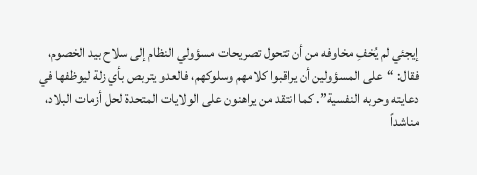إيجئي لم يُخفِ مخاوفه من أن تتحول تصريحات مسؤولي النظام إلى سلاح بيد الخصوم، فقال: “على المسؤولين أن يراقبوا كلامهم وسلوكهم، فالعدو يتربص بأي زلة ليوظفها في دعايته وحربه النفسية”. كما انتقد من يراهنون على الولايات المتحدة لحل أزمات البلاد، مناشداً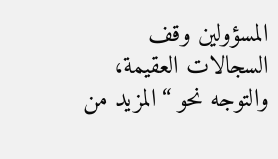المسؤولين وقف السجالات العقيمة، والتوجه نحو “المزيد من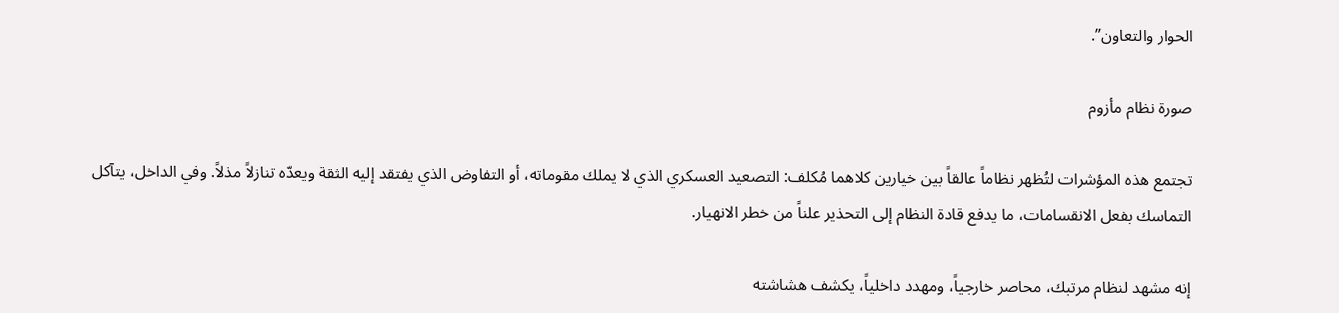الحوار والتعاون”.

صورة نظام مأزوم

تجتمع هذه المؤشرات لتُظهر نظاماً عالقاً بين خيارين كلاهما مُكلف: التصعيد العسكري الذي لا يملك مقوماته، أو التفاوض الذي يفتقد إليه الثقة ويعدّه تنازلاً مذلاً. وفي الداخل، يتآكل التماسك بفعل الانقسامات، ما يدفع قادة النظام إلى التحذير علناً من خطر الانهيار.

إنه مشهد لنظام مرتبك، محاصر خارجياً، ومهدد داخلياً، يكشف هشاشته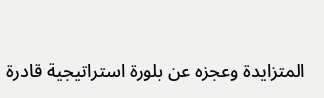المتزايدة وعجزه عن بلورة استراتيجية قادرة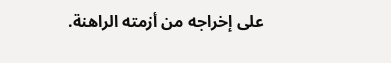على إخراجه من أزمته الراهنة.